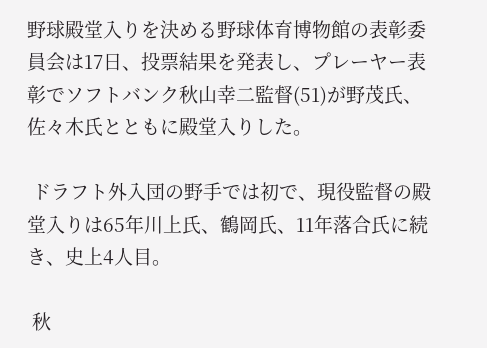野球殿堂入りを決める野球体育博物館の表彰委員会は17日、投票結果を発表し、プレーヤー表彰でソフトバンク秋山幸二監督(51)が野茂氏、佐々木氏とともに殿堂入りした。

 ドラフト外入団の野手では初で、現役監督の殿堂入りは65年川上氏、鶴岡氏、11年落合氏に続き、史上4人目。

 秋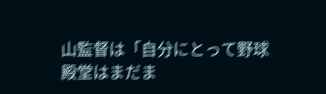山監督は「自分にとって野球殿堂はまだま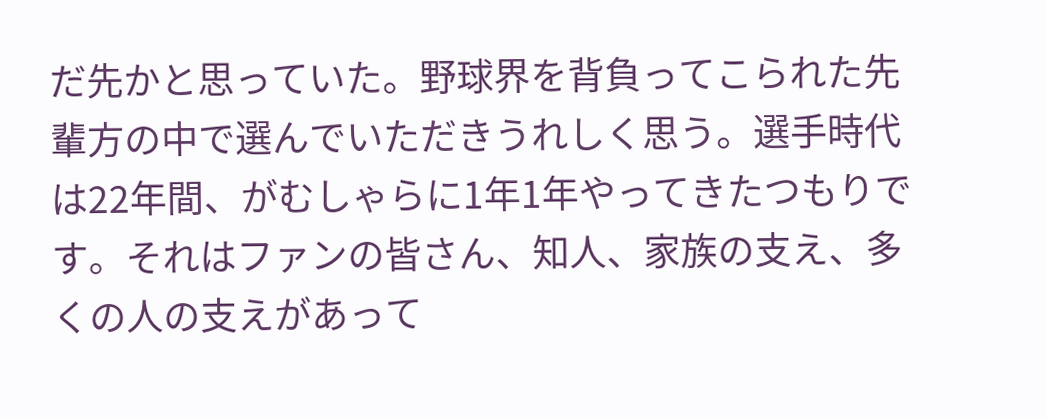だ先かと思っていた。野球界を背負ってこられた先輩方の中で選んでいただきうれしく思う。選手時代は22年間、がむしゃらに1年1年やってきたつもりです。それはファンの皆さん、知人、家族の支え、多くの人の支えがあって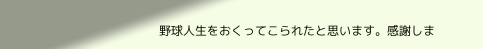野球人生をおくってこられたと思います。感謝しま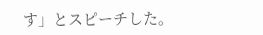す」とスピーチした。